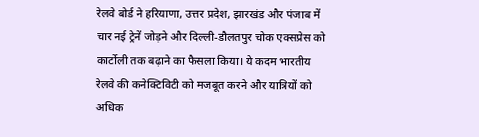रेलवे बोर्ड ने हरियाणा, उत्तर प्रदेश, झारखंड और पंजाब में चार नई ट्रेनें जोड़ने और दिल्ली‑डौलतपुर चोक एक्सप्रेस को कार्टोली तक बढ़ाने का फैसला किया। ये कदम भारतीय रेलवे की कनेक्टिविटी को मजबूत करने और यात्रियों को अधिक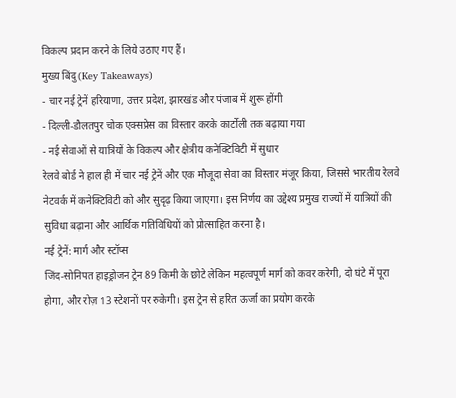विकल्प प्रदान करने के लिये उठाए गए हैं।
मुख्य बिंदु (Key Takeaways)
- चार नई ट्रेनें हरियाणा, उत्तर प्रदेश, झारखंड और पंजाब में शुरू होंगी
- दिल्ली‑डौलतपुर चोक एक्सप्रेस का विस्तार करके कार्टोली तक बढ़ाया गया
- नई सेवाओं से यात्रियों के विकल्प और क्षेत्रीय कनेक्टिविटी में सुधार
रेलवे बोर्ड ने हाल ही में चार नई ट्रेनें और एक मौजूदा सेवा का विस्तार मंजूर किया, जिससे भारतीय रेलवे नेटवर्क में कनेक्टिविटी को और सुदृढ़ किया जाएगा। इस निर्णय का उद्देश्य प्रमुख राज्यों में यात्रियों की सुविधा बढ़ाना और आर्थिक गतिविधियों को प्रोत्साहित करना है।
नई ट्रेनें: मार्ग और स्टॉप्स
जिंद‑सोनिपत हाइड्रोजन ट्रेन 89 किमी के छोटे लेकिन महत्वपूर्ण मार्ग को कवर करेगी, दो घंटे में पूरा होगा, और रोज़ 13 स्टेशनों पर रुकेगी। इस ट्रेन से हरित ऊर्जा का प्रयोग करके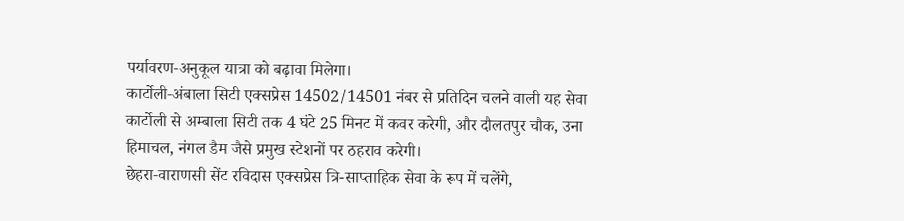पर्यावरण‑अनुकूल यात्रा को बढ़ावा मिलेगा।
कार्टोली‑अंबाला सिटी एक्सप्रेस 14502/14501 नंबर से प्रतिदिन चलने वाली यह सेवा कार्टोली से अम्बाला सिटी तक 4 घंटे 25 मिनट में कवर करेगी, और दौलतपुर चौक, उना हिमाचल, नंगल डैम जैसे प्रमुख स्टेशनों पर ठहराव करेगी।
छेहरा‑वाराणसी सेंट रविदास एक्सप्रेस त्रि-साप्ताहिक सेवा के रूप में चलेंगे,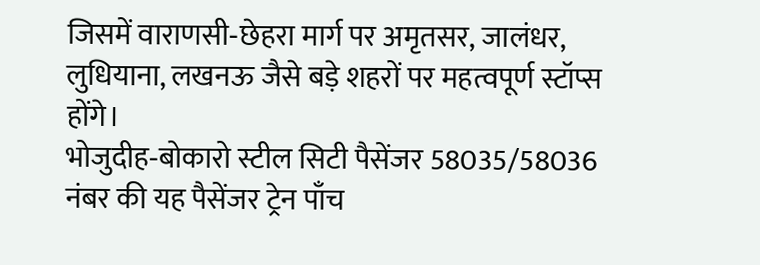जिसमें वाराणसी‑छेहरा मार्ग पर अमृतसर, जालंधर, लुधियाना, लखनऊ जैसे बड़े शहरों पर महत्वपूर्ण स्टॉप्स होंगे।
भोजुदीह‑बोकारो स्टील सिटी पैसेंजर 58035/58036 नंबर की यह पैसेंजर ट्रेन पाँच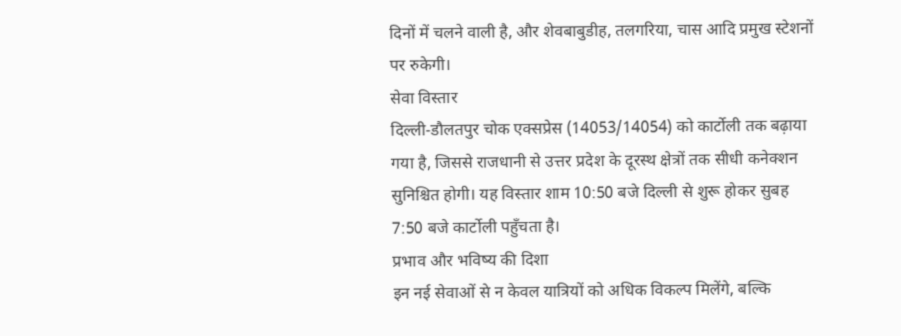दिनों में चलने वाली है, और शेवबाबुडीह, तलगरिया, चास आदि प्रमुख स्टेशनों पर रुकेगी।
सेवा विस्तार
दिल्ली‑डौलतपुर चोक एक्सप्रेस (14053/14054) को कार्टोली तक बढ़ाया गया है, जिससे राजधानी से उत्तर प्रदेश के दूरस्थ क्षेत्रों तक सीधी कनेक्शन सुनिश्चित होगी। यह विस्तार शाम 10:50 बजे दिल्ली से शुरू होकर सुबह 7:50 बजे कार्टोली पहुँचता है।
प्रभाव और भविष्य की दिशा
इन नई सेवाओं से न केवल यात्रियों को अधिक विकल्प मिलेंगे, बल्कि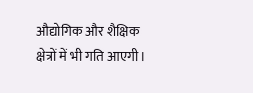औद्योगिक और शैक्षिक क्षेत्रों में भी गति आएगी।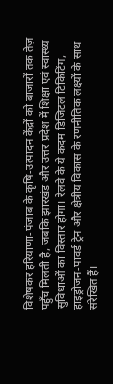विशेषकर हरियाणा‑पंजाब के कृषि‑उत्पादन केंद्रों को बाजारों तक तेज़ पहुँच मिलती है, जबकि झारखंड और उत्तर प्रदेश में शिक्षा एवं स्वास्थ्य सुविधाओं का विस्तार होगा। रेलवे के ये कदम डिजिटल टिकिटिंग, हाइड्रोजन‑पावर्ड ट्रेन और क्षेत्रीय विकास के रणनीतिक लक्ष्यों के साथ संरेखित हैं।